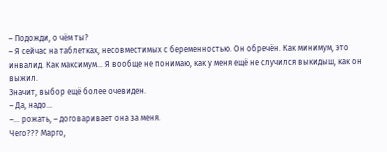– Подожди, о чём ты?
– Я сейчас на таблетках, несовместимых с беременностью. Он обречён. Как минимум, это инвалид. Как максимум… Я вообще не понимаю, как у меня ещё не случился выкидыш, как он выжил.
Значит, выбор ещё более очевиден.
– Да, надо…
–… рожать, – договаривает она за меня.
Чего??? Марго,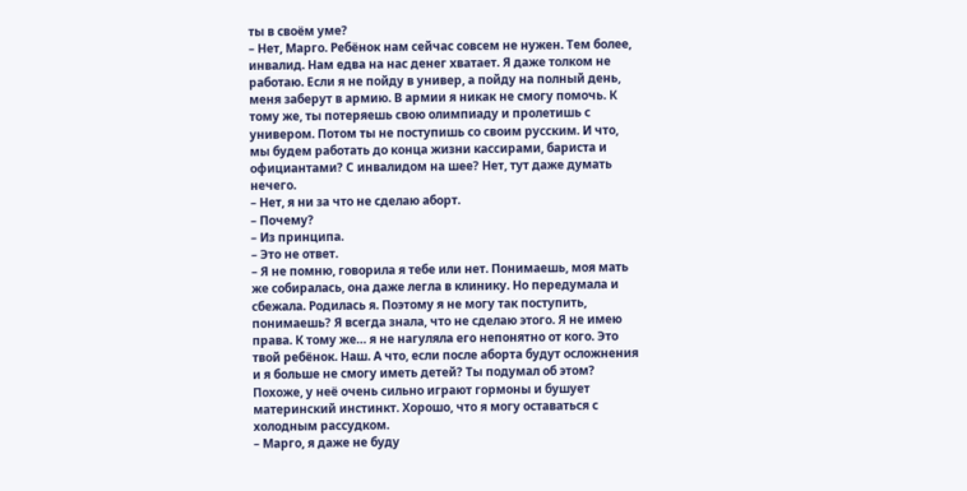ты в своём уме?
– Нет, Марго. Ребёнок нам сейчас совсем не нужен. Тем более, инвалид. Нам едва на нас денег хватает. Я даже толком не работаю. Если я не пойду в универ, а пойду на полный день, меня заберут в армию. В армии я никак не смогу помочь. К тому же, ты потеряешь свою олимпиаду и пролетишь с универом. Потом ты не поступишь со своим русским. И что, мы будем работать до конца жизни кассирами, бариста и официантами? С инвалидом на шее? Нет, тут даже думать нечего.
– Нет, я ни за что не сделаю аборт.
– Почему?
– Из принципа.
– Это не ответ.
– Я не помню, говорила я тебе или нет. Понимаешь, моя мать же собиралась, она даже легла в клинику. Но передумала и сбежала. Родилась я. Поэтому я не могу так поступить, понимаешь? Я всегда знала, что не сделаю этого. Я не имею права. К тому же… я не нагуляла его непонятно от кого. Это твой ребёнок. Наш. А что, если после аборта будут осложнения и я больше не смогу иметь детей? Ты подумал об этом?
Похоже, у неё очень сильно играют гормоны и бушует материнский инстинкт. Хорошо, что я могу оставаться с холодным рассудком.
– Марго, я даже не буду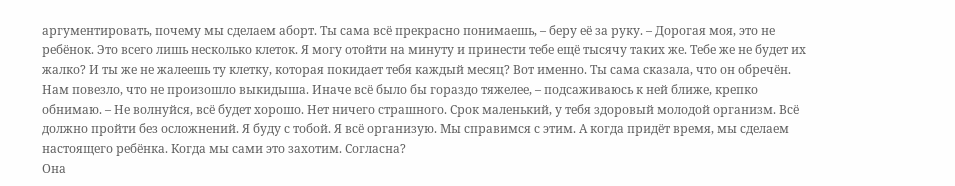аргументировать, почему мы сделаем аборт. Ты сама всё прекрасно понимаешь, – беру её за руку. – Дорогая моя, это не ребёнок. Это всего лишь несколько клеток. Я могу отойти на минуту и принести тебе ещё тысячу таких же. Тебе же не будет их жалко? И ты же не жалеешь ту клетку, которая покидает тебя каждый месяц? Вот именно. Ты сама сказала, что он обречён. Нам повезло, что не произошло выкидыша. Иначе всё было бы гораздо тяжелее, – подсаживаюсь к ней ближе, крепко обнимаю. – Не волнуйся, всё будет хорошо. Нет ничего страшного. Срок маленький, у тебя здоровый молодой организм. Всё должно пройти без осложнений. Я буду с тобой. Я всё организую. Мы справимся с этим. А когда придёт время, мы сделаем настоящего ребёнка. Когда мы сами это захотим. Согласна?
Она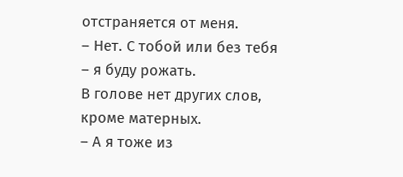отстраняется от меня.
– Нет. С тобой или без тебя – я буду рожать.
В голове нет других слов, кроме матерных.
– А я тоже из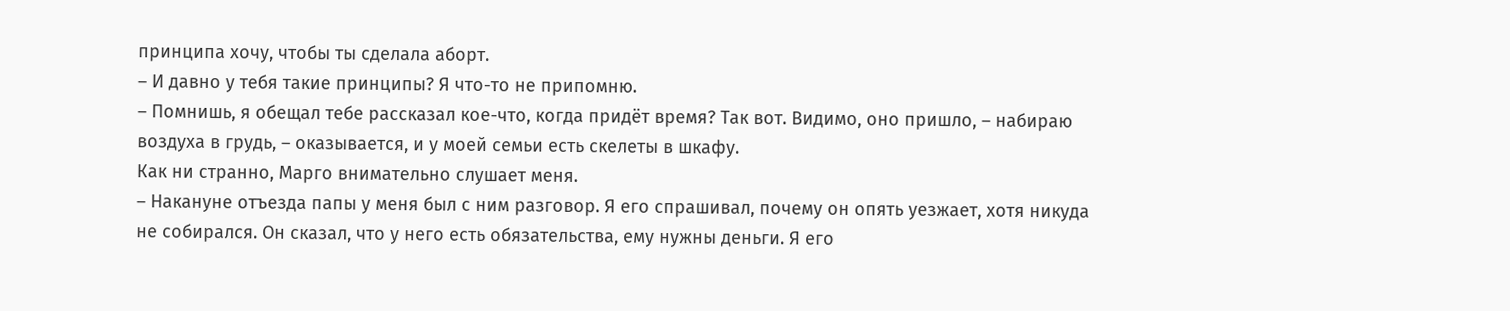принципа хочу, чтобы ты сделала аборт.
– И давно у тебя такие принципы? Я что-то не припомню.
– Помнишь, я обещал тебе рассказал кое-что, когда придёт время? Так вот. Видимо, оно пришло, – набираю воздуха в грудь, – оказывается, и у моей семьи есть скелеты в шкафу.
Как ни странно, Марго внимательно слушает меня.
– Накануне отъезда папы у меня был с ним разговор. Я его спрашивал, почему он опять уезжает, хотя никуда не собирался. Он сказал, что у него есть обязательства, ему нужны деньги. Я его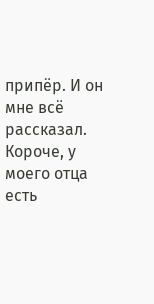припёр. И он мне всё рассказал. Короче, у моего отца есть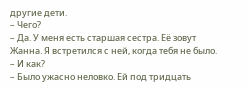другие дети.
– Чего?
– Да. У меня есть старшая сестра. Её зовут Жанна. Я встретился с ней, когда тебя не было.
– И как?
– Было ужасно неловко. Ей под тридцать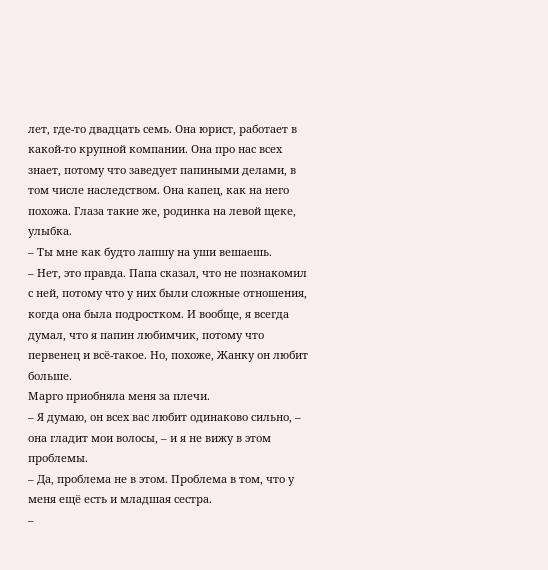лет, где-то двадцать семь. Она юрист, работает в какой-то крупной компании. Она про нас всех знает, потому что заведует папиными делами, в том числе наследством. Она капец, как на него похожа. Глаза такие же, родинка на левой щеке, улыбка.
– Ты мне как будто лапшу на уши вешаешь.
– Нет, это правда. Папа сказал, что не познакомил с ней, потому что у них были сложные отношения, когда она была подростком. И вообще, я всегда думал, что я папин любимчик, потому что первенец и всё-такое. Но, похоже, Жанку он любит больше.
Марго приобняла меня за плечи.
– Я думаю, он всех вас любит одинаково сильно, – она гладит мои волосы, – и я не вижу в этом проблемы.
– Да, проблема не в этом. Проблема в том, что у меня ещё есть и младшая сестра.
–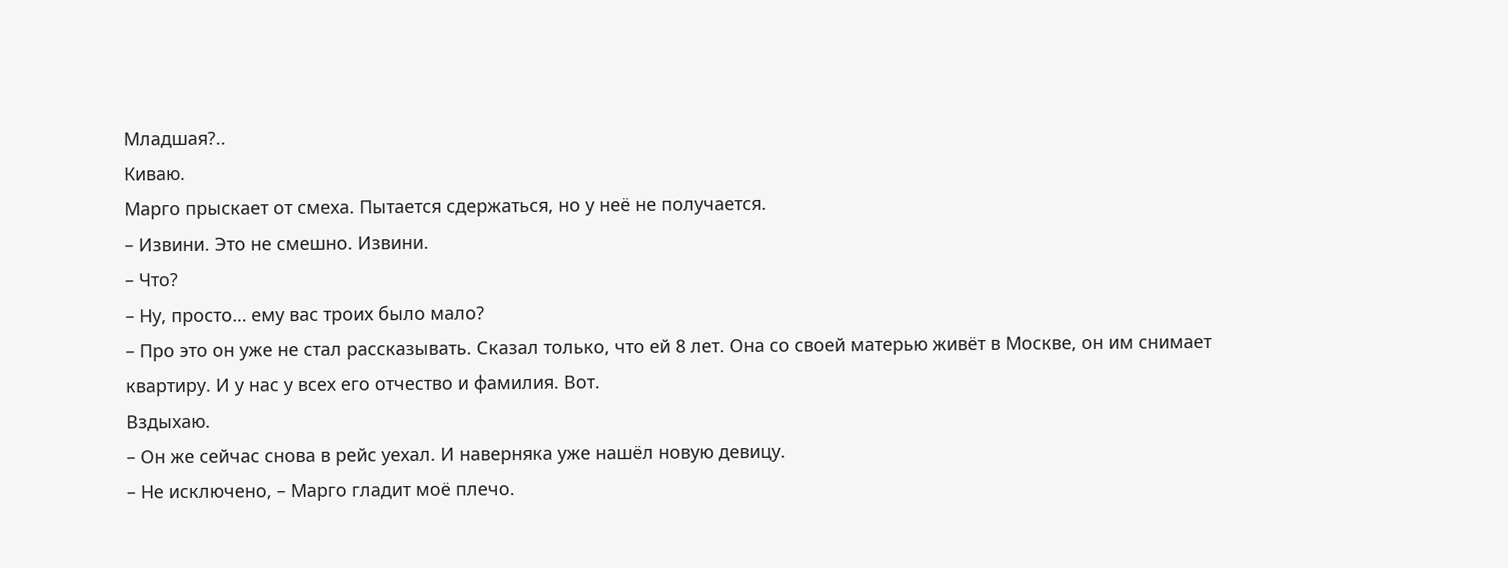Младшая?..
Киваю.
Марго прыскает от смеха. Пытается сдержаться, но у неё не получается.
– Извини. Это не смешно. Извини.
– Что?
– Ну, просто… ему вас троих было мало?
– Про это он уже не стал рассказывать. Сказал только, что ей 8 лет. Она со своей матерью живёт в Москве, он им снимает квартиру. И у нас у всех его отчество и фамилия. Вот.
Вздыхаю.
– Он же сейчас снова в рейс уехал. И наверняка уже нашёл новую девицу.
– Не исключено, – Марго гладит моё плечо.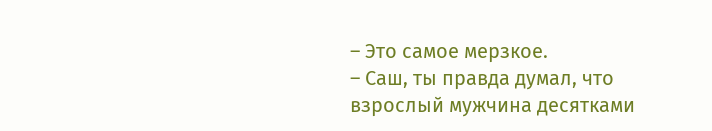– Это самое мерзкое.
– Саш, ты правда думал, что взрослый мужчина десятками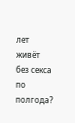лет живёт без секса по полгода?